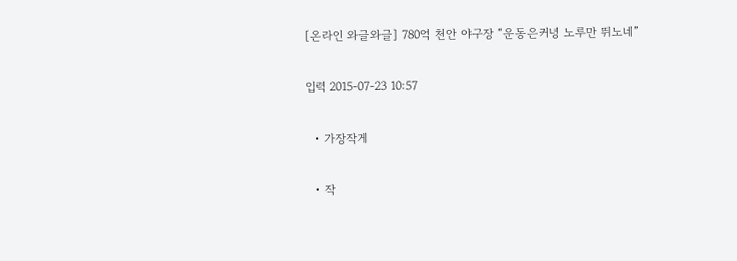[온라인 와글와글] 780억 천안 야구장 “운동은커녕 노루만 뛰노네”

입력 2015-07-23 10:57

  • 가장작게

  • 작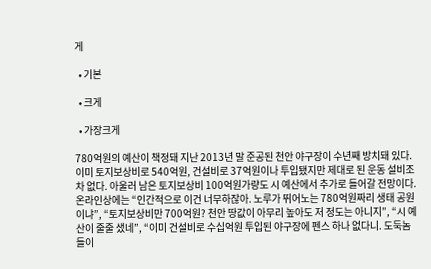게

  • 기본

  • 크게

  • 가장크게

780억원의 예산이 책정돼 지난 2013년 말 준공된 천안 야구장이 수년째 방치돼 있다. 이미 토지보상비로 540억원, 건설비로 37억원이나 투입됐지만 제대로 된 운동 설비조차 없다. 아울러 남은 토지보상비 100억원가량도 시 예산에서 추가로 들어갈 전망이다. 온라인상에는 “인간적으로 이건 너무하잖아. 노루가 뛰어노는 780억원짜리 생태 공원이냐”, “토지보상비만 700억원? 천안 땅값이 아무리 높아도 저 정도는 아니지”, “시 예산이 줄줄 샜네”, “이미 건설비로 수십억원 투입된 야구장에 펜스 하나 없다니. 도둑놈들이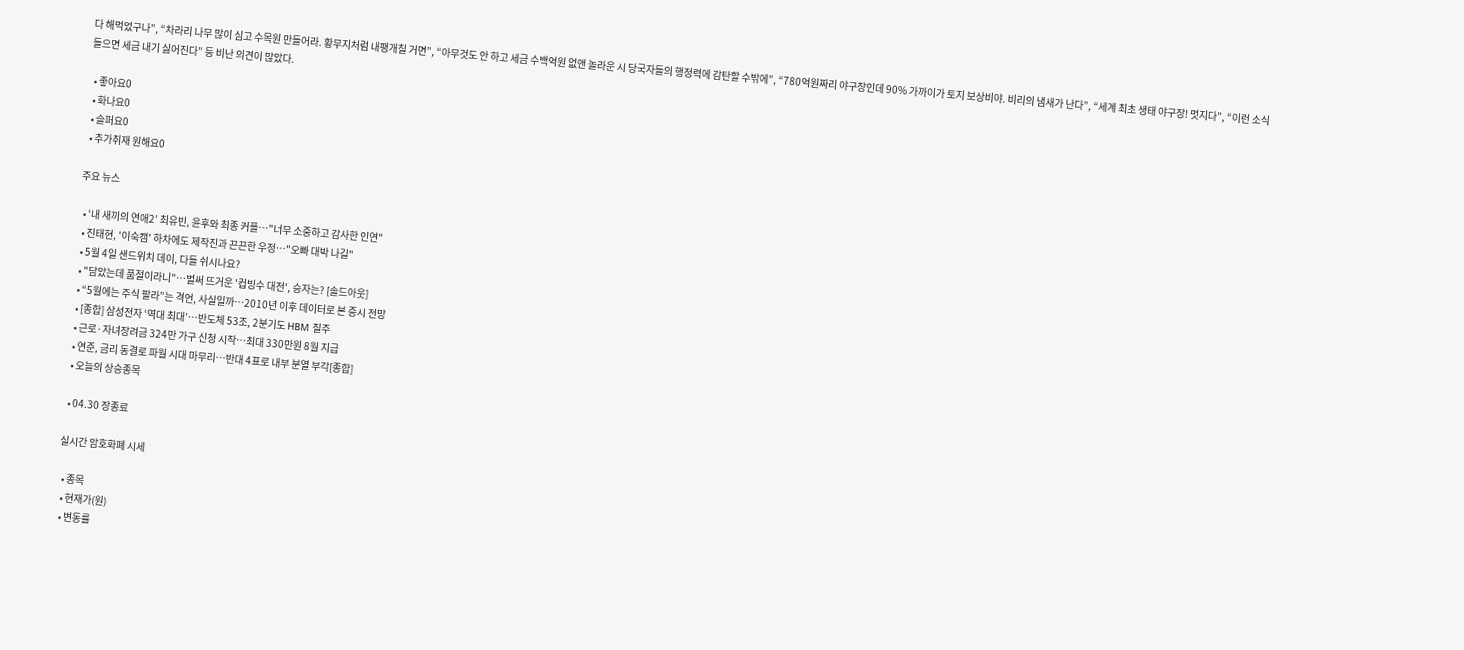다 해먹었구나”, “차라리 나무 많이 심고 수목원 만들어라. 황무지처럼 내팽개칠 거면”, “아무것도 안 하고 세금 수백억원 없앤 놀라운 시 당국자들의 행정력에 감탄할 수밖에”, “780억원짜리 야구장인데 90% 가까이가 토지 보상비야. 비리의 냄새가 난다”, “세계 최초 생태 야구장! 멋지다”, “이런 소식 들으면 세금 내기 싫어진다” 등 비난 의견이 많았다.

  • 좋아요0
  • 화나요0
  • 슬퍼요0
  • 추가취재 원해요0

주요 뉴스

  • ‘내 새끼의 연애2’ 최유빈, 윤후와 최종 커플⋯"너무 소중하고 감사한 인연"
  • 진태현, '이숙캠' 하차에도 제작진과 끈끈한 우정⋯"오빠 대박 나길"
  • 5월 4일 샌드위치 데이, 다들 쉬시나요?
  • "담았는데 품절이라니"⋯벌써 뜨거운 '컵빙수 대전', 승자는? [솔드아웃]
  • “5월에는 주식 팔라”는 격언, 사실일까⋯2010년 이후 데이터로 본 증시 전망
  • [종합] 삼성전자 ‘역대 최대’…반도체 53조, 2분기도 HBM 질주
  • 근로·자녀장려금 324만 가구 신청 시작…최대 330만원 8월 지급
  • 연준, 금리 동결로 파월 시대 마무리…반대 4표로 내부 분열 부각[종합]
  • 오늘의 상승종목

  • 04.30 장종료

실시간 암호화폐 시세

  • 종목
  • 현재가(원)
  • 변동률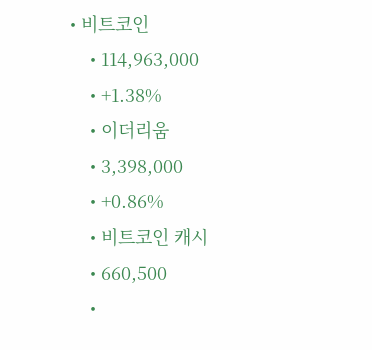• 비트코인
    • 114,963,000
    • +1.38%
    • 이더리움
    • 3,398,000
    • +0.86%
    • 비트코인 캐시
    • 660,500
    •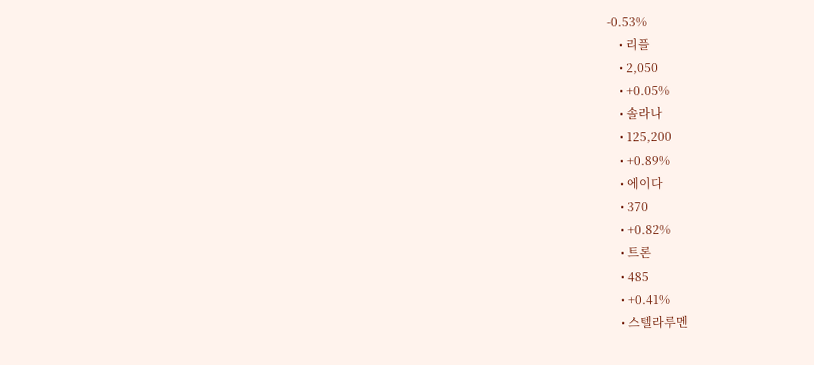-0.53%
    • 리플
    • 2,050
    • +0.05%
    • 솔라나
    • 125,200
    • +0.89%
    • 에이다
    • 370
    • +0.82%
    • 트론
    • 485
    • +0.41%
    • 스텔라루멘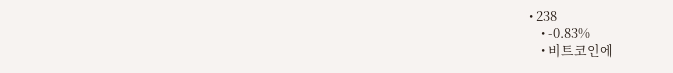• 238
    • -0.83%
    • 비트코인에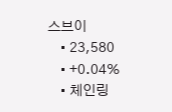스브이
    • 23,580
    • +0.04%
    • 체인링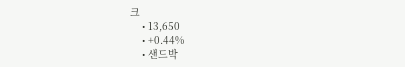크
    • 13,650
    • +0.44%
    • 샌드박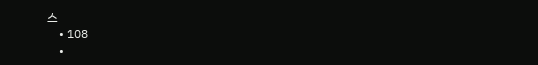스
    • 108
    •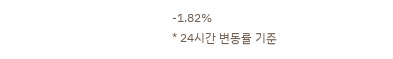-1.82%
* 24시간 변동률 기준